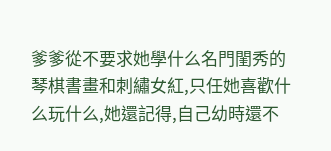爹爹從不要求她學什么名門閨秀的琴棋書畫和刺繡女紅,只任她喜歡什么玩什么,她還記得,自己幼時還不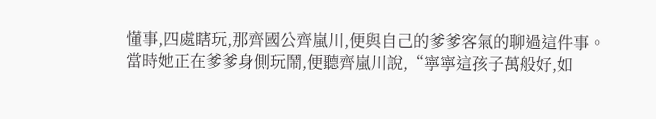懂事,四處瞎玩,那齊國公齊嵐川,便與自己的爹爹客氣的聊過這件事。
當時她正在爹爹身側玩鬧,便聽齊嵐川說,“寧寧這孩子萬般好,如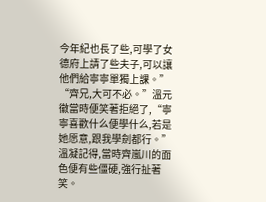今年紀也長了些,可學了女德府上請了些夫子,可以讓他們給寧寧單獨上課。”
“齊兄,大可不必。”溫元徽當時便笑著拒絕了,“寧寧喜歡什么便學什么,若是她愿意,跟我學劍都行。”
溫凝記得,當時齊嵐川的面色便有些僵硬,強行扯著笑。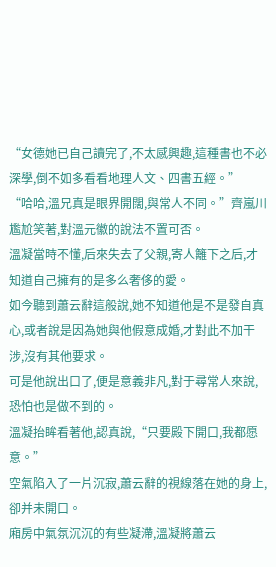“女德她已自己讀完了,不太感興趣,這種書也不必深學,倒不如多看看地理人文、四書五經。”
“哈哈,溫兄真是眼界開闊,與常人不同。”齊嵐川尷尬笑著,對溫元徽的說法不置可否。
溫凝當時不懂,后來失去了父親,寄人籬下之后,才知道自己擁有的是多么奢侈的愛。
如今聽到蕭云辭這般說,她不知道他是不是發自真心,或者說是因為她與他假意成婚,才對此不加干涉,沒有其他要求。
可是他說出口了,便是意義非凡,對于尋常人來說,恐怕也是做不到的。
溫凝抬眸看著他,認真說,“只要殿下開口,我都愿意。”
空氣陷入了一片沉寂,蕭云辭的視線落在她的身上,卻并未開口。
廂房中氣氛沉沉的有些凝滯,溫凝將蕭云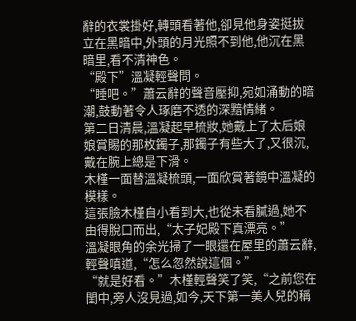辭的衣裳掛好,轉頭看著他,卻見他身姿挺拔立在黑暗中,外頭的月光照不到他,他沉在黑暗里,看不清神色。
“殿下”溫凝輕聲問。
“睡吧。”蕭云辭的聲音壓抑,宛如涌動的暗潮,鼓動著令人琢磨不透的深黯情緒。
第二日清晨,溫凝起早梳妝,她戴上了太后娘娘賞賜的那枚鐲子,那鐲子有些大了,又很沉,戴在腕上總是下滑。
木槿一面替溫凝梳頭,一面欣賞著鏡中溫凝的模樣。
這張臉木槿自小看到大,也從未看膩過,她不由得脫口而出,“太子妃殿下真漂亮。”
溫凝眼角的余光掃了一眼還在屋里的蕭云辭,輕聲嗔道,“怎么忽然說這個。”
“就是好看。”木槿輕聲笑了笑,“之前您在閨中,旁人沒見過,如今,天下第一美人兒的稱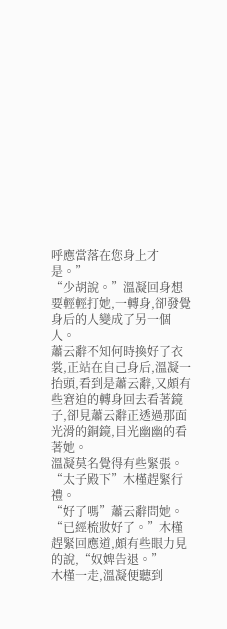呼應當落在您身上才是。”
“少胡說。”溫凝回身想要輕輕打她,一轉身,卻發覺身后的人變成了另一個人。
蕭云辭不知何時換好了衣裳,正站在自己身后,溫凝一抬頭,看到是蕭云辭,又頗有些窘迫的轉身回去看著鏡子,卻見蕭云辭正透過那面光滑的銅鏡,目光幽幽的看著她。
溫凝莫名覺得有些緊張。
“太子殿下”木槿趕緊行禮。
“好了嗎”蕭云辭問她。
“已經梳妝好了。”木槿趕緊回應道,頗有些眼力見的說,“奴婢告退。”
木槿一走,溫凝便聽到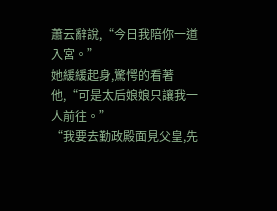蕭云辭說,“今日我陪你一道入宮。”
她緩緩起身,驚愕的看著他,“可是太后娘娘只讓我一人前往。”
“我要去勤政殿面見父皇,先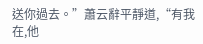送你過去。”蕭云辭平靜道,“有我在,他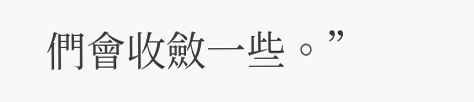們會收斂一些。”